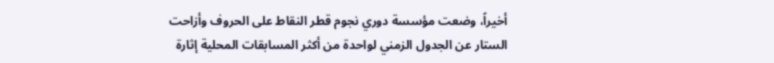أخيراً، وضعت مؤسسة دوري نجوم قطر النقاط على الحروف وأزاحت الستار عن الجدول الزمني لواحدة من أكثر المسابقات المحلية إثارة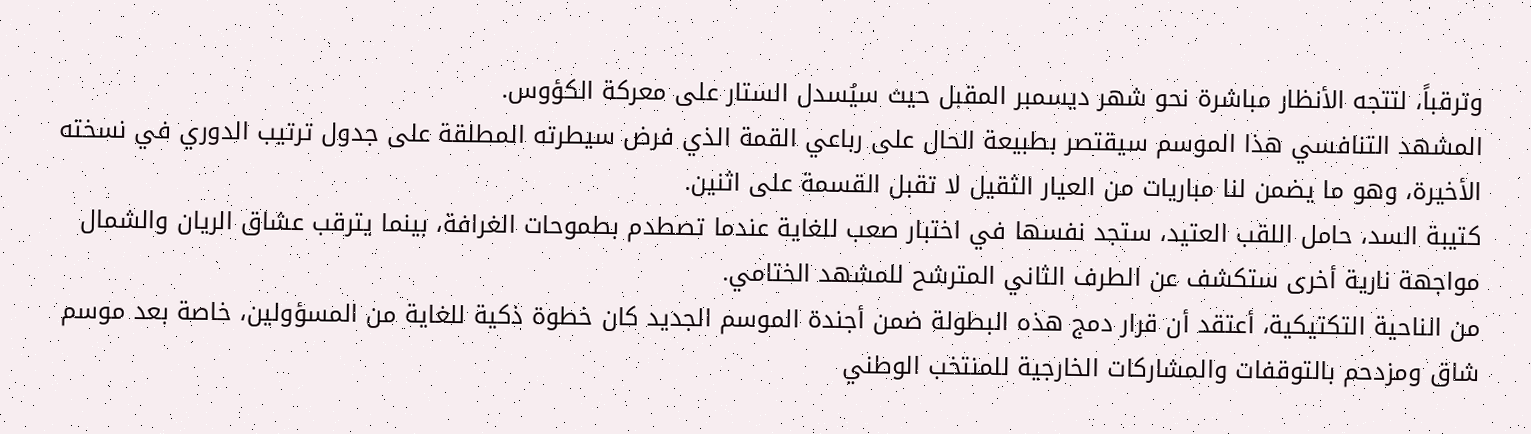وترقباً، لتتجه الأنظار مباشرة نحو شهر ديسمبر المقبل حيث سيُسدل الستار على معركة الكؤوس.
المشهد التنافسي هذا الموسم سيقتصر بطبيعة الحال على رباعي القمة الذي فرض سيطرته المطلقة على جدول ترتيب الدوري في نسخته الأخيرة، وهو ما يضمن لنا مباريات من العيار الثقيل لا تقبل القسمة على اثنين.
كتيبة السد، حامل اللقب العتيد، ستجد نفسها في اختبار صعب للغاية عندما تصطدم بطموحات الغرافة، بينما يترقب عشاق الريان والشمال مواجهة نارية أخرى ستكشف عن الطرف الثاني المترشح للمشهد الختامي.
من الناحية التكتيكية، أعتقد أن قرار دمج هذه البطولة ضمن أجندة الموسم الجديد كان خطوة ذكية للغاية من المسؤولين، خاصة بعد موسم شاق ومزدحم بالتوقفات والمشاركات الخارجية للمنتخب الوطني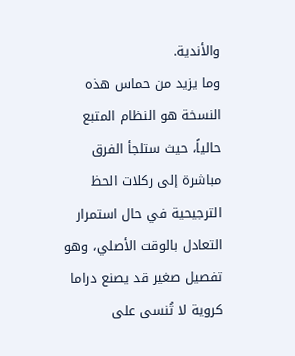والأندية.
وما يزيد من حماس هذه النسخة هو النظام المتبع حالياً، حيث ستلجأ الفرق مباشرة إلى ركلات الحظ الترجيحية في حال استمرار التعادل بالوقت الأصلي، وهو تفصيل صغير قد يصنع دراما كروية لا تُنسى على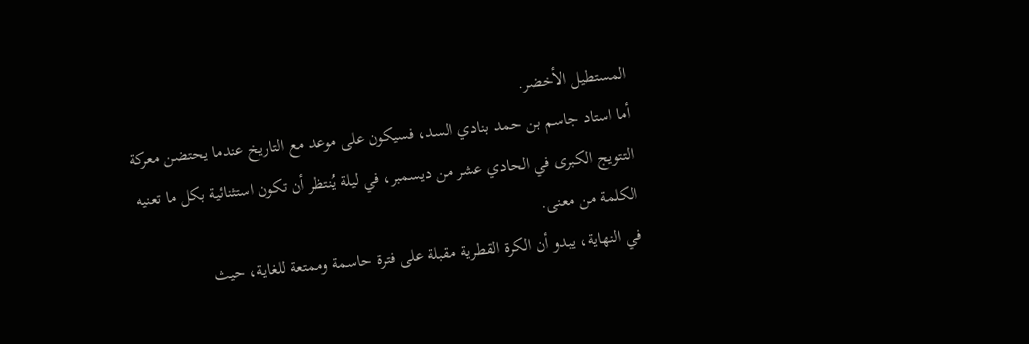المستطيل الأخضر.
أما استاد جاسم بن حمد بنادي السد، فسيكون على موعد مع التاريخ عندما يحتضن معركة التتويج الكبرى في الحادي عشر من ديسمبر، في ليلة يُنتظر أن تكون استثنائية بكل ما تعنيه الكلمة من معنى.
في النهاية، يبدو أن الكرة القطرية مقبلة على فترة حاسمة وممتعة للغاية، حيث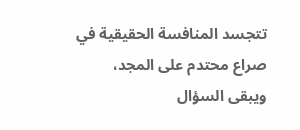تتجسد المنافسة الحقيقية في صراع محتدم على المجد، ويبقى السؤال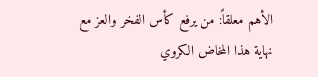الأهم معلقاً: من يرفع كأس الفخر والعز مع نهاية هذا المخاض الكروي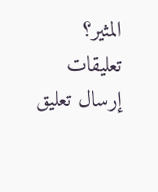المثير؟
تعليقات
إرسال تعليق